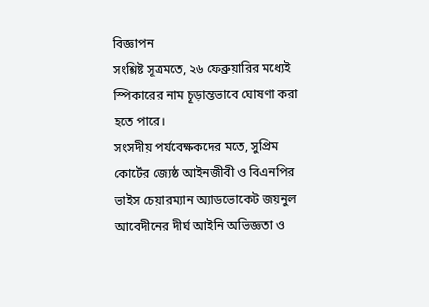বিজ্ঞাপন
সংশ্লিষ্ট সূত্রমতে, ২৬ ফেব্রুয়ারির মধ্যেই স্পিকারের নাম চূড়ান্তভাবে ঘোষণা করা হতে পারে।
সংসদীয় পর্যবেক্ষকদের মতে, সুপ্রিম কোর্টের জ্যেষ্ঠ আইনজীবী ও বিএনপির ভাইস চেয়ারম্যান অ্যাডভোকেট জয়নুল আবেদীনের দীর্ঘ আইনি অভিজ্ঞতা ও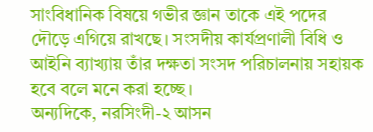সাংবিধানিক বিষয়ে গভীর জ্ঞান তাকে এই পদের দৌড়ে এগিয়ে রাখছে। সংসদীয় কার্যপ্রণালী বিধি ও আইনি ব্যাখ্যায় তাঁর দক্ষতা সংসদ পরিচালনায় সহায়ক হবে বলে মনে করা হচ্ছে।
অন্যদিকে, নরসিংদী-২ আসন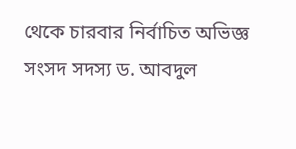থেকে চারবার নির্বাচিত অভিজ্ঞ সংসদ সদস্য ড. আবদুল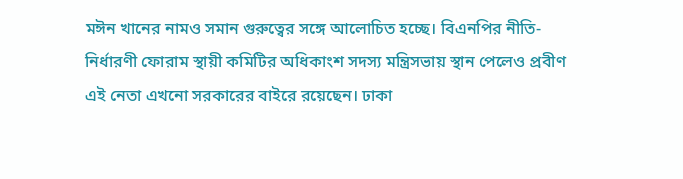মঈন খানের নামও সমান গুরুত্বের সঙ্গে আলোচিত হচ্ছে। বিএনপির নীতি-নির্ধারণী ফোরাম স্থায়ী কমিটির অধিকাংশ সদস্য মন্ত্রিসভায় স্থান পেলেও প্রবীণ এই নেতা এখনো সরকারের বাইরে রয়েছেন। ঢাকা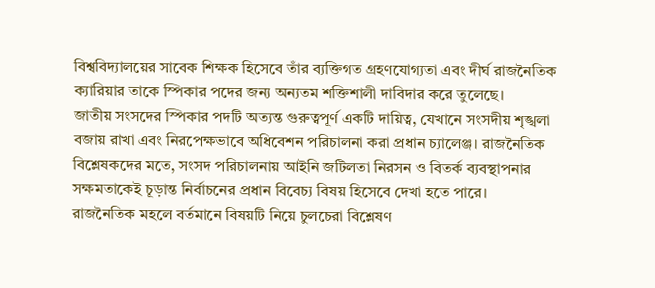বিশ্ববিদ্যালয়ের সাবেক শিক্ষক হিসেবে তাঁর ব্যক্তিগত গ্রহণযোগ্যতা এবং দীর্ঘ রাজনৈতিক ক্যারিয়ার তাকে স্পিকার পদের জন্য অন্যতম শক্তিশালী দাবিদার করে তুলেছে।
জাতীয় সংসদের স্পিকার পদটি অত্যন্ত গুরুত্বপূর্ণ একটি দায়িত্ব, যেখানে সংসদীয় শৃঙ্খলা বজায় রাখা এবং নিরপেক্ষভাবে অধিবেশন পরিচালনা করা প্রধান চ্যালেঞ্জ। রাজনৈতিক বিশ্লেষকদের মতে, সংসদ পরিচালনায় আইনি জটিলতা নিরসন ও বিতর্ক ব্যবস্থাপনার সক্ষমতাকেই চূড়ান্ত নির্বাচনের প্রধান বিবেচ্য বিষয় হিসেবে দেখা হতে পারে।
রাজনৈতিক মহলে বর্তমানে বিষয়টি নিয়ে চুলচেরা বিশ্লেষণ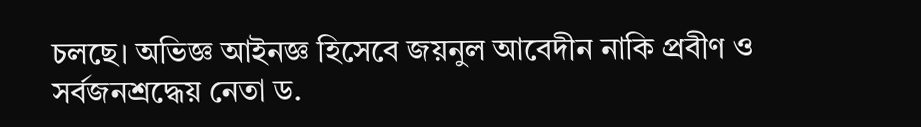চলছে। অভিজ্ঞ আইনজ্ঞ হিসেবে জয়নুল আবেদীন নাকি প্রবীণ ও সর্বজনশ্রদ্ধেয় নেতা ড.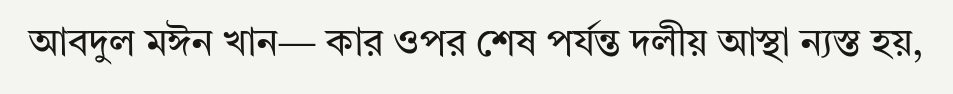আবদুল মঈন খান— কার ওপর শেষ পর্যন্ত দলীয় আস্থা ন্যস্ত হয়,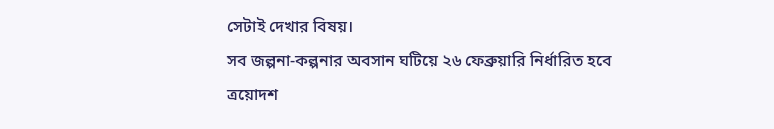সেটাই দেখার বিষয়।
সব জল্পনা-কল্পনার অবসান ঘটিয়ে ২৬ ফেব্রুয়ারি নির্ধারিত হবে ত্রয়োদশ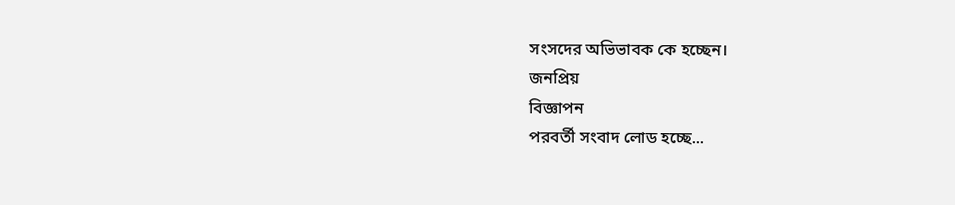সংসদের অভিভাবক কে হচ্ছেন।
জনপ্রিয়
বিজ্ঞাপন
পরবর্তী সংবাদ লোড হচ্ছে...